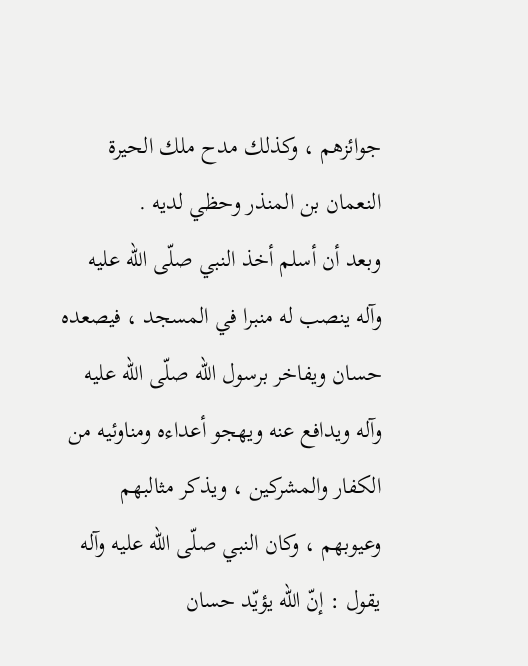جوائزهم ، وكذلك مدح ملك الحيرة النعمان بن المنذر وحظي لديه .
وبعد أن أسلم أخذ النبي صلّى اللّه عليه وآله ينصب له منبرا في المسجد ، فيصعده حسان ويفاخر برسول اللّه صلّى اللّه عليه وآله ويدافع عنه ويهجو أعداءه ومناوئيه من الكفار والمشركين ، ويذكر مثالبهم وعيوبهم ، وكان النبي صلّى اللّه عليه وآله يقول : إنّ اللّه يؤيّد حسان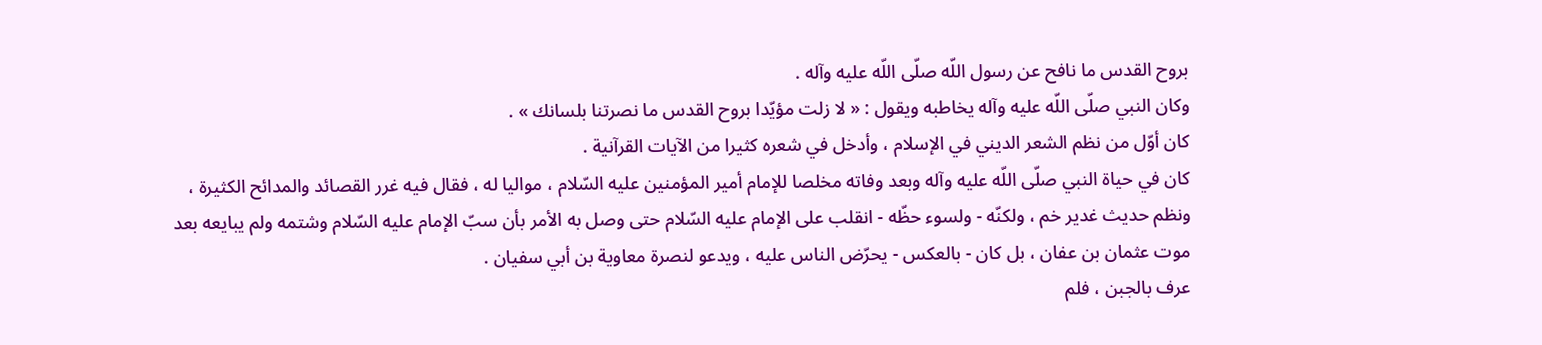بروح القدس ما نافح عن رسول اللّه صلّى اللّه عليه وآله .
وكان النبي صلّى اللّه عليه وآله يخاطبه ويقول : « لا زلت مؤيّدا بروح القدس ما نصرتنا بلسانك » .
كان أوّل من نظم الشعر الديني في الإسلام ، وأدخل في شعره كثيرا من الآيات القرآنية .
كان في حياة النبي صلّى اللّه عليه وآله وبعد وفاته مخلصا للإمام أمير المؤمنين عليه السّلام ، مواليا له ، فقال فيه غرر القصائد والمدائح الكثيرة ، ونظم حديث غدير خم ، ولكنّه - ولسوء حظّه - انقلب على الإمام عليه السّلام حتى وصل به الأمر بأن سبّ الإمام عليه السّلام وشتمه ولم يبايعه بعد موت عثمان بن عفان ، بل كان - بالعكس - يحرّض الناس عليه ، ويدعو لنصرة معاوية بن أبي سفيان .
عرف بالجبن ، فلم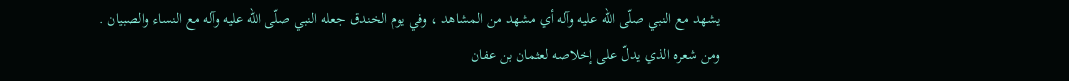يشهد مع النبي صلّى اللّه عليه وآله أي مشهد من المشاهد ، وفي يوم الخندق جعله النبي صلّى اللّه عليه وآله مع النساء والصبيان .
ومن شعره الذي يدلّ على إخلاصه لعثمان بن عفان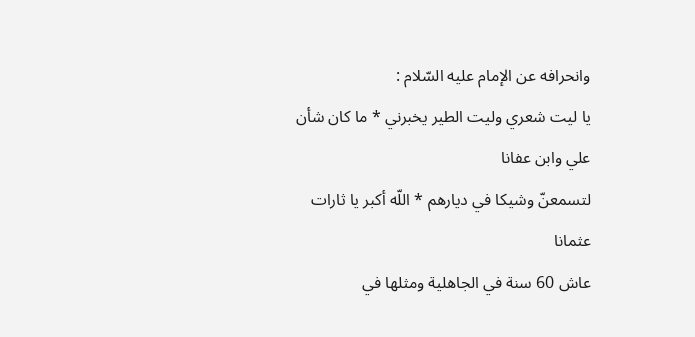وانحرافه عن الإمام عليه السّلام :
يا ليت شعري وليت الطير يخبرني * ما كان شأن علي وابن عفانا
لتسمعنّ وشيكا في ديارهم * اللّه أكبر يا ثارات عثمانا
عاش 60 سنة في الجاهلية ومثلها في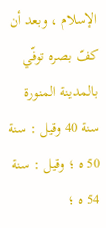الإسلام ، وبعد أن كفّ بصره توفّي بالمدينة المنورة سنة 40 وقيل : سنة 50 ه ؛ وقيل : سنة 54 ه ؛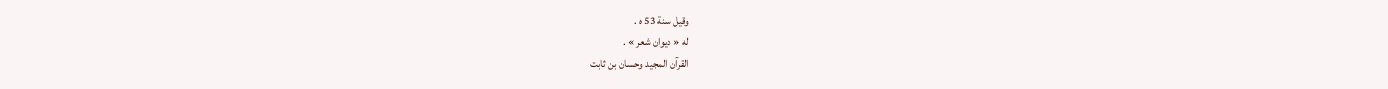وقيل سنة 53 ه .
له « ديوان شعر » .
القرآن المجيد وحسان بن ثابت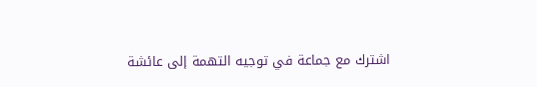اشترك مع جماعة في توجيه التهمة إلى عائشة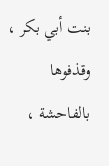بنت أبي بكر ، وقذفوها بالفاحشة ،